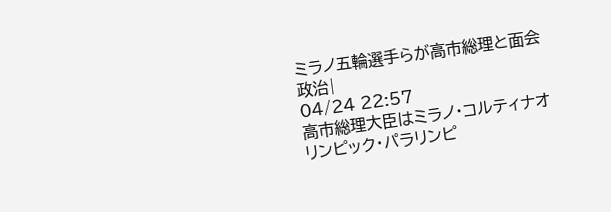ミラノ五輪選手らが高市総理と面会
政治|
04/24 22:57
高市総理大臣はミラノ・コルティナオリンピック・パラリンピ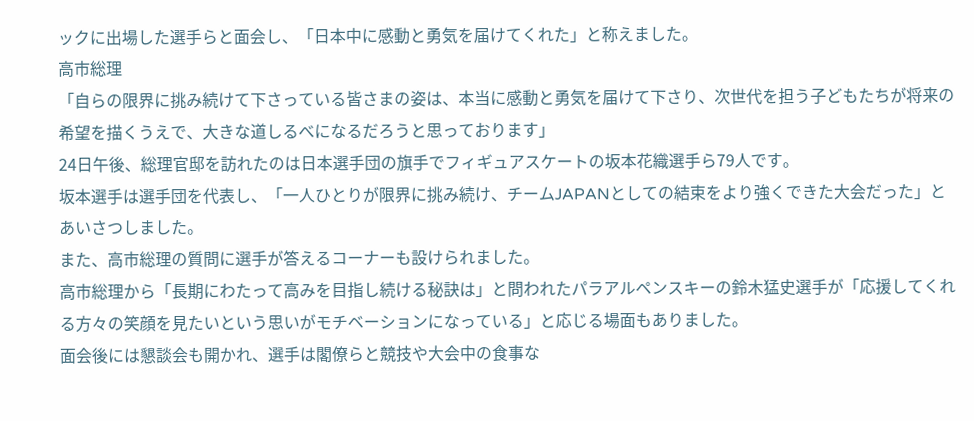ックに出場した選手らと面会し、「日本中に感動と勇気を届けてくれた」と称えました。
高市総理
「自らの限界に挑み続けて下さっている皆さまの姿は、本当に感動と勇気を届けて下さり、次世代を担う子どもたちが将来の希望を描くうえで、大きな道しるべになるだろうと思っております」
24日午後、総理官邸を訪れたのは日本選手団の旗手でフィギュアスケートの坂本花織選手ら79人です。
坂本選手は選手団を代表し、「一人ひとりが限界に挑み続け、チームJAPANとしての結束をより強くできた大会だった」とあいさつしました。
また、高市総理の質問に選手が答えるコーナーも設けられました。
高市総理から「長期にわたって高みを目指し続ける秘訣は」と問われたパラアルペンスキーの鈴木猛史選手が「応援してくれる方々の笑顔を見たいという思いがモチベーションになっている」と応じる場面もありました。
面会後には懇談会も開かれ、選手は閣僚らと競技や大会中の食事な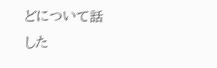どについて話した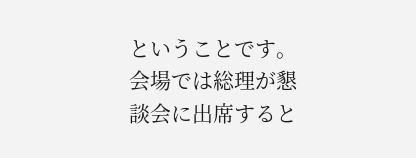ということです。
会場では総理が懇談会に出席すると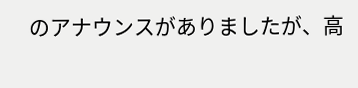のアナウンスがありましたが、高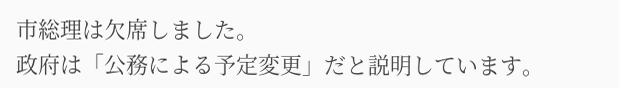市総理は欠席しました。
政府は「公務による予定変更」だと説明しています。